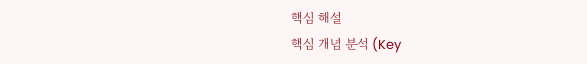핵심 해설
핵심 개념 분석 (Key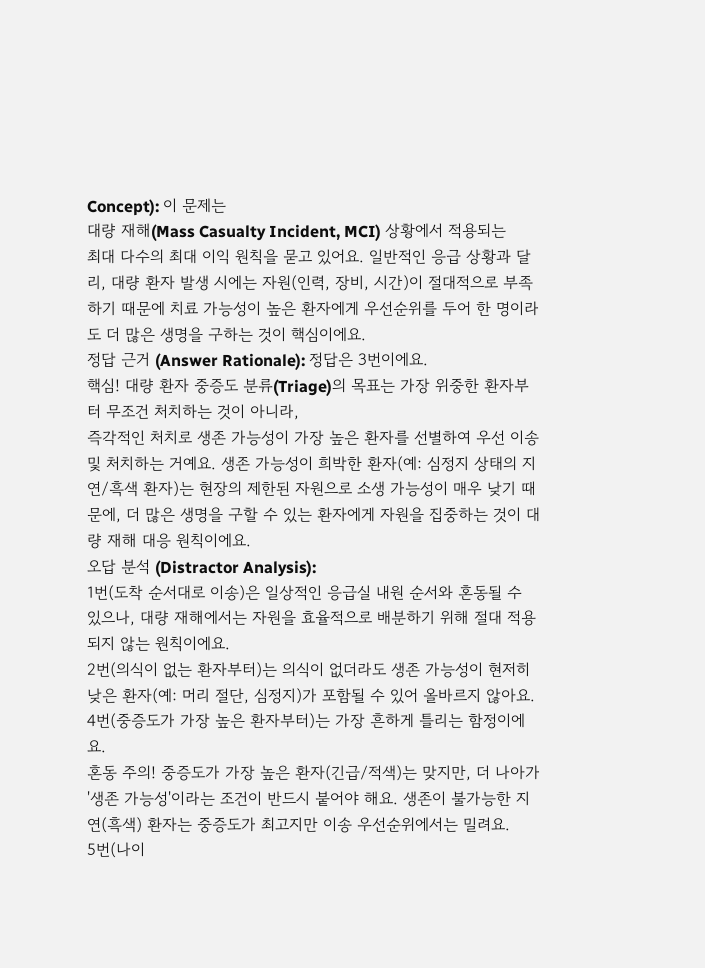Concept): 이 문제는
대량 재해(Mass Casualty Incident, MCI) 상황에서 적용되는
최대 다수의 최대 이익 원칙을 묻고 있어요. 일반적인 응급 상황과 달리, 대량 환자 발생 시에는 자원(인력, 장비, 시간)이 절대적으로 부족하기 때문에 치료 가능성이 높은 환자에게 우선순위를 두어 한 명이라도 더 많은 생명을 구하는 것이 핵심이에요.
정답 근거 (Answer Rationale): 정답은 3번이에요.
핵심! 대량 환자 중증도 분류(Triage)의 목표는 가장 위중한 환자부터 무조건 처치하는 것이 아니라,
즉각적인 처치로 생존 가능성이 가장 높은 환자를 선별하여 우선 이송 및 처치하는 거예요. 생존 가능성이 희박한 환자(예: 심정지 상태의 지연/흑색 환자)는 현장의 제한된 자원으로 소생 가능성이 매우 낮기 때문에, 더 많은 생명을 구할 수 있는 환자에게 자원을 집중하는 것이 대량 재해 대응 원칙이에요.
오답 분석 (Distractor Analysis):
1번(도착 순서대로 이송)은 일상적인 응급실 내원 순서와 혼동될 수 있으나, 대량 재해에서는 자원을 효율적으로 배분하기 위해 절대 적용되지 않는 원칙이에요.
2번(의식이 없는 환자부터)는 의식이 없더라도 생존 가능성이 현저히 낮은 환자(예: 머리 절단, 심정지)가 포함될 수 있어 올바르지 않아요.
4번(중증도가 가장 높은 환자부터)는 가장 흔하게 틀리는 함정이에요.
혼동 주의! 중증도가 가장 높은 환자(긴급/적색)는 맞지만, 더 나아가 '생존 가능성'이라는 조건이 반드시 붙어야 해요. 생존이 불가능한 지연(흑색) 환자는 중증도가 최고지만 이송 우선순위에서는 밀려요.
5번(나이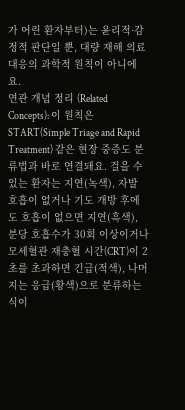가 어린 환자부터)는 윤리적·감정적 판단일 뿐, 대량 재해 의료 대응의 과학적 원칙이 아니에요.
연관 개념 정리 (Related Concepts): 이 원칙은 START(Simple Triage and Rapid Treatment) 같은 현장 중증도 분류법과 바로 연결돼요. 걸을 수 있는 환자는 지연(녹색), 자발 호흡이 없거나 기도 개방 후에도 호흡이 없으면 지연(흑색), 분당 호흡수가 30회 이상이거나 모세혈관 재충혈 시간(CRT)이 2초를 초과하면 긴급(적색), 나머지는 응급(황색)으로 분류하는 식이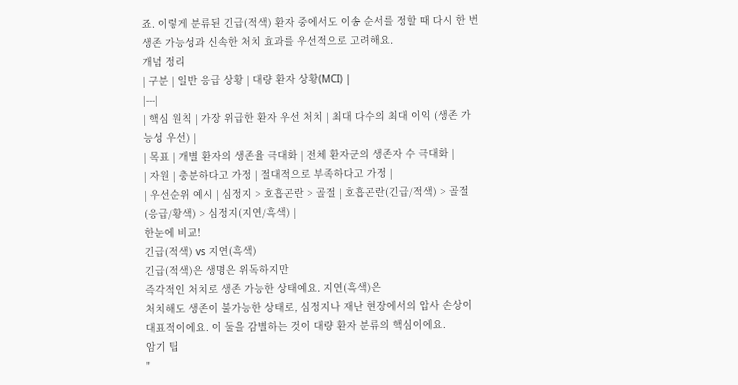죠. 이렇게 분류된 긴급(적색) 환자 중에서도 이송 순서를 정할 때 다시 한 번
생존 가능성과 신속한 처치 효과를 우선적으로 고려해요.
개념 정리
| 구분 | 일반 응급 상황 | 대량 환자 상황(MCI) |
|---|
| 핵심 원칙 | 가장 위급한 환자 우선 처치 | 최대 다수의 최대 이익 (생존 가능성 우선) |
| 목표 | 개별 환자의 생존율 극대화 | 전체 환자군의 생존자 수 극대화 |
| 자원 | 충분하다고 가정 | 절대적으로 부족하다고 가정 |
| 우선순위 예시 | 심정지 > 호흡곤란 > 골절 | 호흡곤란(긴급/적색) > 골절(응급/황색) > 심정지(지연/흑색) |
한눈에 비교!
긴급(적색) vs 지연(흑색)
긴급(적색)은 생명은 위독하지만
즉각적인 처치로 생존 가능한 상태예요. 지연(흑색)은
처치해도 생존이 불가능한 상태로, 심정지나 재난 현장에서의 압사 손상이 대표적이에요. 이 둘을 감별하는 것이 대량 환자 분류의 핵심이에요.
암기 팁
"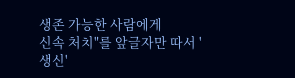생존 가능한 사람에게
신속 처치"를 앞글자만 따서 '
생신'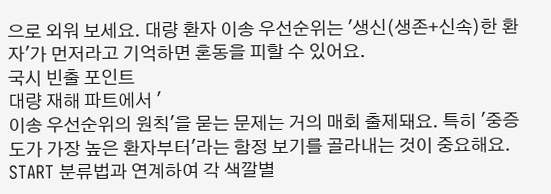으로 외워 보세요. 대량 환자 이송 우선순위는 '생신(생존+신속)한 환자'가 먼저라고 기억하면 혼동을 피할 수 있어요.
국시 빈출 포인트
대량 재해 파트에서 '
이송 우선순위의 원칙'을 묻는 문제는 거의 매회 출제돼요. 특히 '중증도가 가장 높은 환자부터'라는 함정 보기를 골라내는 것이 중요해요. START 분류법과 연계하여 각 색깔별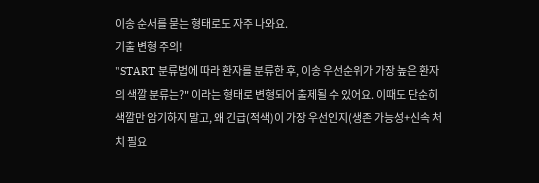이송 순서를 묻는 형태로도 자주 나와요.
기출 변형 주의!
"START 분류법에 따라 환자를 분류한 후, 이송 우선순위가 가장 높은 환자의 색깔 분류는?" 이라는 형태로 변형되어 출제될 수 있어요. 이때도 단순히 색깔만 암기하지 말고, 왜 긴급(적색)이 가장 우선인지(생존 가능성+신속 처치 필요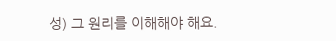성) 그 원리를 이해해야 해요.